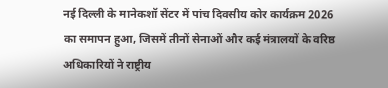नई दिल्ली के मानेकशॉ सेंटर में पांच दिवसीय कोर कार्यक्रम 2026 का समापन हुआ, जिसमें तीनों सेनाओं और कई मंत्रालयों के वरिष्ठ अधिकारियों ने राष्ट्रीय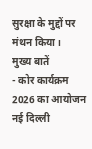सुरक्षा के मुद्दों पर मंथन किया।
मुख्य बातें
- कोर कार्यक्रम 2026 का आयोजन नई दिल्ली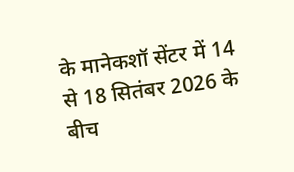के मानेकशॉ सेंटर में 14 से 18 सितंबर 2026 के बीच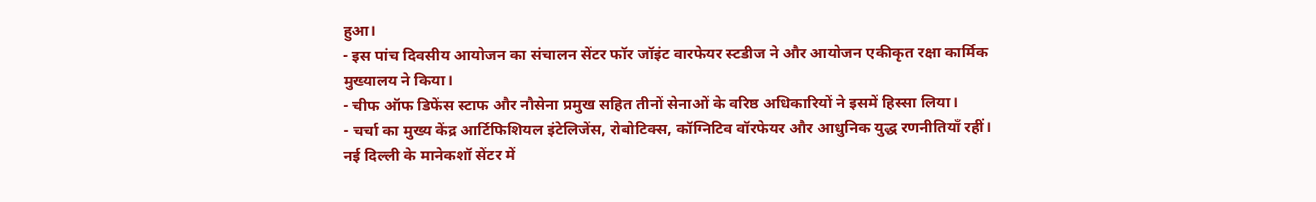हुआ।
- इस पांच दिवसीय आयोजन का संचालन सेंटर फॉर जॉइंट वारफेयर स्टडीज ने और आयोजन एकीकृत रक्षा कार्मिक मुख्यालय ने किया।
- चीफ ऑफ डिफेंस स्टाफ और नौसेना प्रमुख सहित तीनों सेनाओं के वरिष्ठ अधिकारियों ने इसमें हिस्सा लिया।
- चर्चा का मुख्य केंद्र आर्टिफिशियल इंटेलिजेंस, रोबोटिक्स, कॉग्निटिव वॉरफेयर और आधुनिक युद्ध रणनीतियाँ रहीं।
नई दिल्ली के मानेकशॉ सेंटर में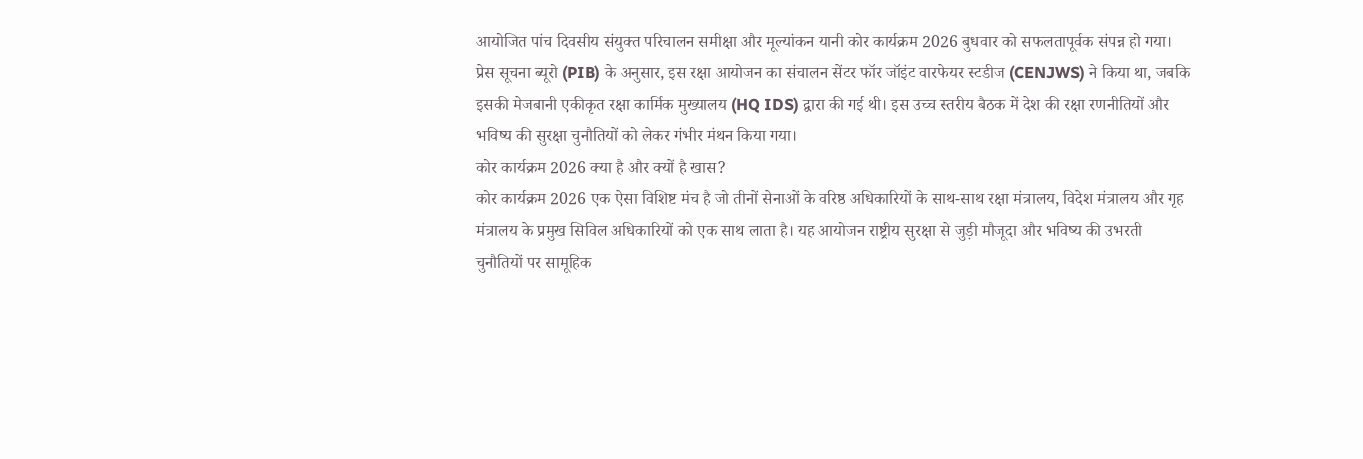आयोजित पांच दिवसीय संयुक्त परिचालन समीक्षा और मूल्यांकन यानी कोर कार्यक्रम 2026 बुधवार को सफलतापूर्वक संपन्न हो गया। प्रेस सूचना ब्यूरो (PIB) के अनुसार, इस रक्षा आयोजन का संचालन सेंटर फॉर जॉइंट वारफेयर स्टडीज (CENJWS) ने किया था, जबकि इसकी मेजबानी एकीकृत रक्षा कार्मिक मुख्यालय (HQ IDS) द्वारा की गई थी। इस उच्च स्तरीय बैठक में देश की रक्षा रणनीतियों और भविष्य की सुरक्षा चुनौतियों को लेकर गंभीर मंथन किया गया।
कोर कार्यक्रम 2026 क्या है और क्यों है खास?
कोर कार्यक्रम 2026 एक ऐसा विशिष्ट मंच है जो तीनों सेनाओं के वरिष्ठ अधिकारियों के साथ-साथ रक्षा मंत्रालय, विदेश मंत्रालय और गृह मंत्रालय के प्रमुख सिविल अधिकारियों को एक साथ लाता है। यह आयोजन राष्ट्रीय सुरक्षा से जुड़ी मौजूदा और भविष्य की उभरती चुनौतियों पर सामूहिक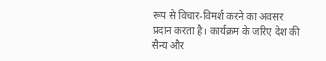रूप से विचार-विमर्श करने का अवसर प्रदान करता है। कार्यक्रम के जरिए देश की सैन्य और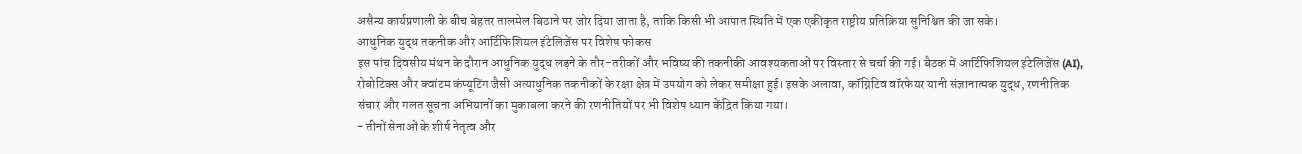असैन्य कार्यप्रणाली के बीच बेहतर तालमेल बिठाने पर जोर दिया जाता है, ताकि किसी भी आपात स्थिति में एक एकीकृत राष्ट्रीय प्रतिक्रिया सुनिश्चित की जा सके।
आधुनिक युद्ध तकनीक और आर्टिफिशियल इंटेलिजेंस पर विशेष फोकस
इस पांच दिवसीय मंथन के दौरान आधुनिक युद्ध लड़ने के तौर-तरीकों और भविष्य की तकनीकी आवश्यकताओं पर विस्तार से चर्चा की गई। बैठक में आर्टिफिशियल इंटेलिजेंस (AI), रोबोटिक्स और क्वांटम कंप्यूटिंग जैसी अत्याधुनिक तकनीकों के रक्षा क्षेत्र में उपयोग को लेकर समीक्षा हुई। इसके अलावा, कॉग्निटिव वॉरफेयर यानी संज्ञानात्मक युद्ध, रणनीतिक संचार और गलत सूचना अभियानों का मुकाबला करने की रणनीतियों पर भी विशेष ध्यान केंद्रित किया गया।
- तीनों सेनाओं के शीर्ष नेतृत्व और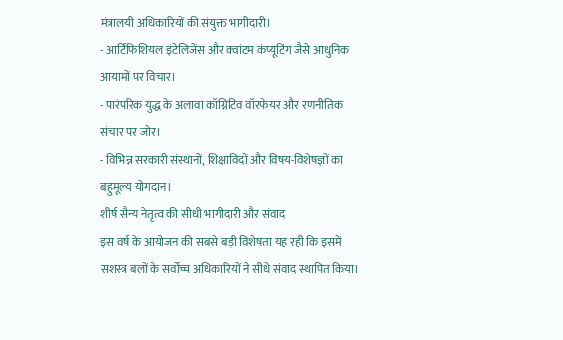मंत्रालयी अधिकारियों की संयुक्त भागीदारी।
- आर्टिफिशियल इंटेलिजेंस और क्वांटम कंप्यूटिंग जैसे आधुनिक आयामों पर विचार।
- पारंपरिक युद्ध के अलावा कॉग्निटिव वॉरफेयर और रणनीतिक संचार पर जोर।
- विभिन्न सरकारी संस्थानों, शिक्षाविदों और विषय-विशेषज्ञों का बहुमूल्य योगदान।
शीर्ष सैन्य नेतृत्व की सीधी भागीदारी और संवाद
इस वर्ष के आयोजन की सबसे बड़ी विशेषता यह रही कि इसमें सशस्त्र बलों के सर्वोच्च अधिकारियों ने सीधे संवाद स्थापित किया।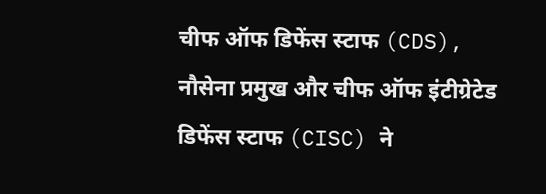चीफ ऑफ डिफेंस स्टाफ (CDS), नौसेना प्रमुख और चीफ ऑफ इंटीग्रेटेड डिफेंस स्टाफ (CISC) ने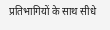प्रतिभागियों के साथ सीधे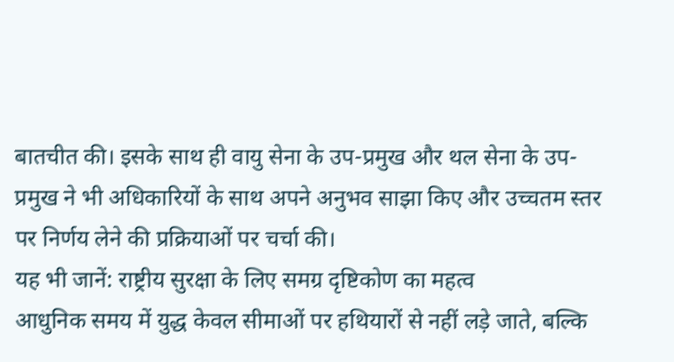बातचीत की। इसके साथ ही वायु सेना के उप-प्रमुख और थल सेना के उप-प्रमुख ने भी अधिकारियों के साथ अपने अनुभव साझा किए और उच्चतम स्तर पर निर्णय लेने की प्रक्रियाओं पर चर्चा की।
यह भी जानें: राष्ट्रीय सुरक्षा के लिए समग्र दृष्टिकोण का महत्व
आधुनिक समय में युद्ध केवल सीमाओं पर हथियारों से नहीं लड़े जाते, बल्कि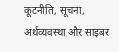कूटनीति, सूचना, अर्थव्यवस्था और साइबर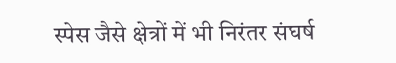स्पेस जैसे क्षेत्रों में भी निरंतर संघर्ष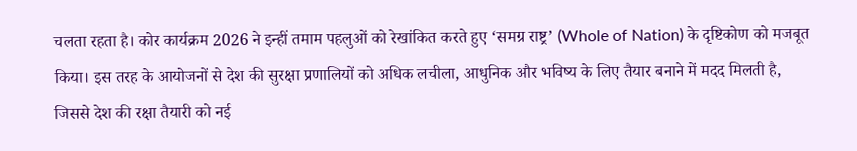चलता रहता है। कोर कार्यक्रम 2026 ने इन्हीं तमाम पहलुओं को रेखांकित करते हुए ‘समग्र राष्ट्र’ (Whole of Nation) के दृष्टिकोण को मजबूत किया। इस तरह के आयोजनों से देश की सुरक्षा प्रणालियों को अधिक लचीला, आधुनिक और भविष्य के लिए तैयार बनाने में मदद मिलती है, जिससे देश की रक्षा तैयारी को नई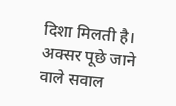दिशा मिलती है।
अक्सर पूछे जाने वाले सवाल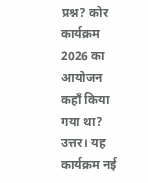प्रश्न? कोर कार्यक्रम 2026 का आयोजन कहाँ किया गया था? उत्तर। यह कार्यक्रम नई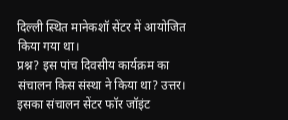दिल्ली स्थित मानेकशॉ सेंटर में आयोजित किया गया था।
प्रश्न? इस पांच दिवसीय कार्यक्रम का संचालन किस संस्था ने किया था? उत्तर। इसका संचालन सेंटर फॉर जॉइंट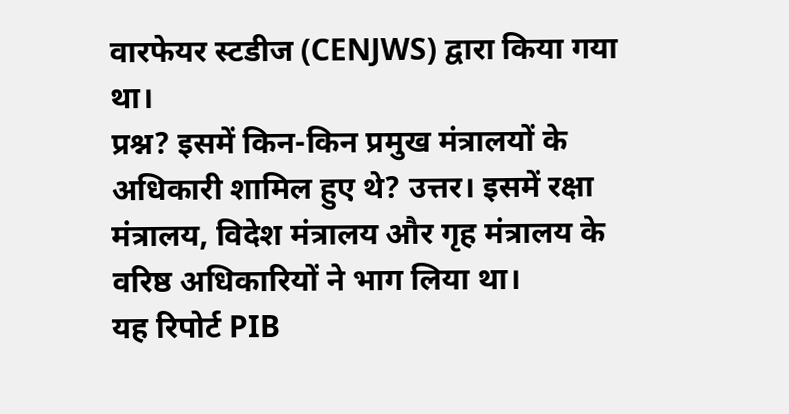वारफेयर स्टडीज (CENJWS) द्वारा किया गया था।
प्रश्न? इसमें किन-किन प्रमुख मंत्रालयों के अधिकारी शामिल हुए थे? उत्तर। इसमें रक्षा मंत्रालय, विदेश मंत्रालय और गृह मंत्रालय के वरिष्ठ अधिकारियों ने भाग लिया था।
यह रिपोर्ट PIB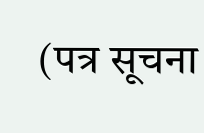(पत्र सूचना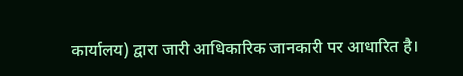कार्यालय) द्वारा जारी आधिकारिक जानकारी पर आधारित है।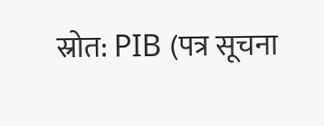स्रोत: PIB (पत्र सूचना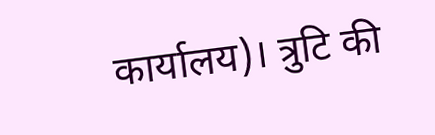कार्यालय)। त्रुटि की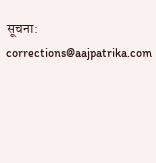सूचना: corrections@aajpatrika.com